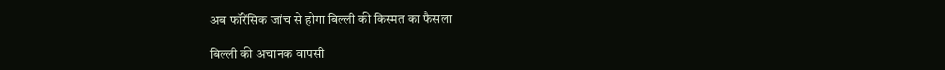अब फॉरेंसिक जांच से होगा बिल्ली की किस्मत का फैसला

बिल्ली की अचानक वापसी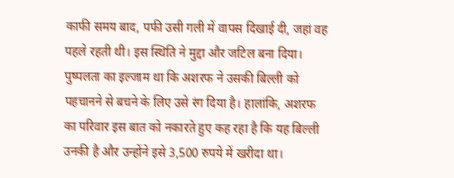काफी समय बाद, पफी उसी गली में वापस दिखाई दी, जहां वह पहले रहती थी। इस स्थिति ने मुद्दा और जटिल बना दिया। पुष्पलता का इल्जाम था कि अशरफ ने उसकी बिल्ली को पहचानने से बचने के लिए उसे रंग दिया है। हालांकि, अशरफ का परिवार इस बात को नकारते हुए कह रहा है कि यह बिल्ली उनकी है और उन्होंने इसे 3,500 रुपये में खरीदा था।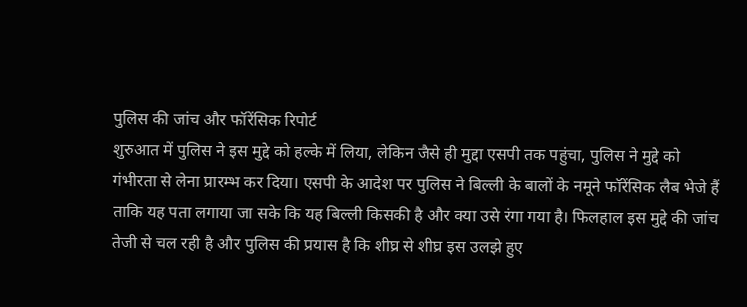पुलिस की जांच और फॉरेंसिक रिपोर्ट
शुरुआत में पुलिस ने इस मुद्दे को हल्के में लिया, लेकिन जैसे ही मुद्दा एसपी तक पहुंचा, पुलिस ने मुद्दे को गंभीरता से लेना प्रारम्भ कर दिया। एसपी के आदेश पर पुलिस ने बिल्ली के बालों के नमूने फॉरेंसिक लैब भेजे हैं ताकि यह पता लगाया जा सके कि यह बिल्ली किसकी है और क्या उसे रंगा गया है। फिलहाल इस मुद्दे की जांच तेजी से चल रही है और पुलिस की प्रयास है कि शीघ्र से शीघ्र इस उलझे हुए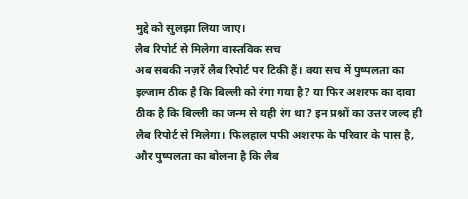मुद्दे को सुलझा लिया जाए।
लैब रिपोर्ट से मिलेगा वास्तविक सच
अब सबकी नज़रें लैब रिपोर्ट पर टिकी हैं। क्या सच में पुष्पलता का इल्जाम ठीक है कि बिल्ली को रंगा गया है? या फिर अशरफ का दावा ठीक है कि बिल्ली का जन्म से यही रंग था? इन प्रश्नों का उत्तर जल्द ही लैब रिपोर्ट से मिलेगा। फिलहाल पफी अशरफ के परिवार के पास है, और पुष्पलता का बोलना है कि लैब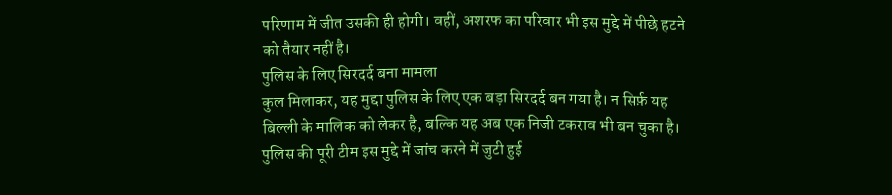परिणाम में जीत उसकी ही होगी। वहीं, अशरफ का परिवार भी इस मुद्दे में पीछे हटने को तैयार नहीं है।
पुलिस के लिए सिरदर्द बना मामला
कुल मिलाकर, यह मुद्दा पुलिस के लिए एक बड़ा सिरदर्द बन गया है। न सिर्फ़ यह बिल्ली के मालिक को लेकर है, बल्कि यह अब एक निजी टकराव भी बन चुका है। पुलिस की पूरी टीम इस मुद्दे में जांच करने में जुटी हुई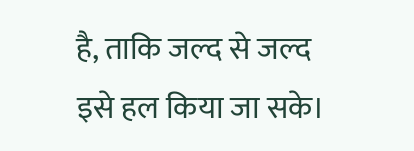है, ताकि जल्द से जल्द इसे हल किया जा सके।